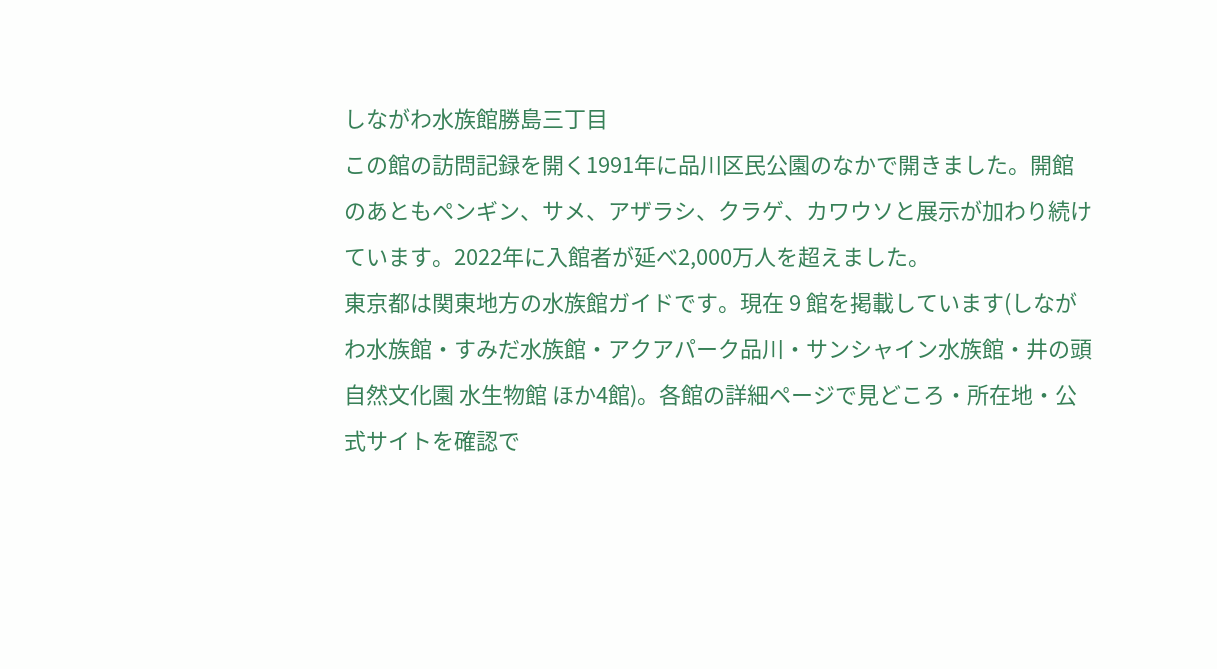しながわ水族館勝島三丁目
この館の訪問記録を開く1991年に品川区民公園のなかで開きました。開館のあともペンギン、サメ、アザラシ、クラゲ、カワウソと展示が加わり続けています。2022年に入館者が延べ2,000万人を超えました。
東京都は関東地方の水族館ガイドです。現在 9 館を掲載しています(しながわ水族館・すみだ水族館・アクアパーク品川・サンシャイン水族館・井の頭自然文化園 水生物館 ほか4館)。各館の詳細ページで見どころ・所在地・公式サイトを確認で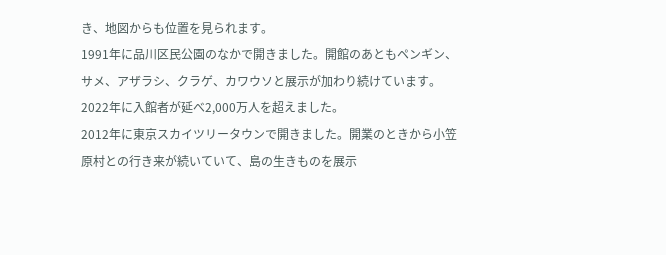き、地図からも位置を見られます。
1991年に品川区民公園のなかで開きました。開館のあともペンギン、サメ、アザラシ、クラゲ、カワウソと展示が加わり続けています。2022年に入館者が延べ2,000万人を超えました。
2012年に東京スカイツリータウンで開きました。開業のときから小笠原村との行き来が続いていて、島の生きものを展示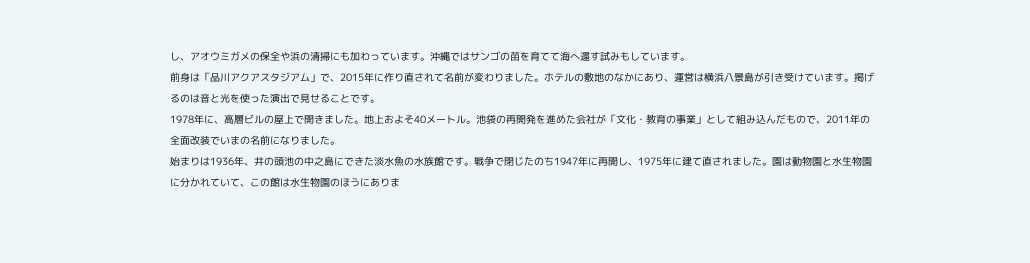し、アオウミガメの保全や浜の清掃にも加わっています。沖縄ではサンゴの苗を育てて海へ還す試みもしています。
前身は「品川アクアスタジアム」で、2015年に作り直されて名前が変わりました。ホテルの敷地のなかにあり、運営は横浜八景島が引き受けています。掲げるのは音と光を使った演出で見せることです。
1978年に、高層ビルの屋上で開きました。地上およそ40メートル。池袋の再開発を進めた会社が「文化・教育の事業」として組み込んだもので、2011年の全面改装でいまの名前になりました。
始まりは1936年、井の頭池の中之島にできた淡水魚の水族館です。戦争で閉じたのち1947年に再開し、1975年に建て直されました。園は動物園と水生物園に分かれていて、この館は水生物園のほうにありま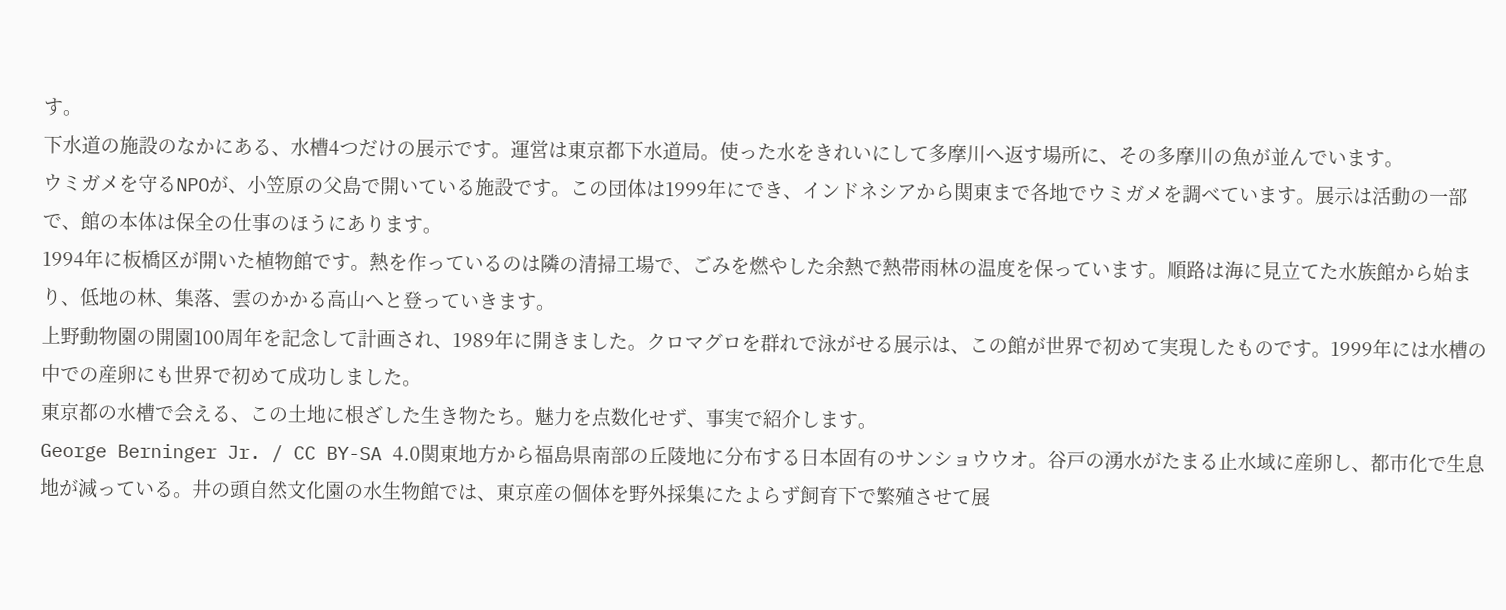す。
下水道の施設のなかにある、水槽4つだけの展示です。運営は東京都下水道局。使った水をきれいにして多摩川へ返す場所に、その多摩川の魚が並んでいます。
ウミガメを守るNPOが、小笠原の父島で開いている施設です。この団体は1999年にでき、インドネシアから関東まで各地でウミガメを調べています。展示は活動の一部で、館の本体は保全の仕事のほうにあります。
1994年に板橋区が開いた植物館です。熱を作っているのは隣の清掃工場で、ごみを燃やした余熱で熱帯雨林の温度を保っています。順路は海に見立てた水族館から始まり、低地の林、集落、雲のかかる高山へと登っていきます。
上野動物園の開園100周年を記念して計画され、1989年に開きました。クロマグロを群れで泳がせる展示は、この館が世界で初めて実現したものです。1999年には水槽の中での産卵にも世界で初めて成功しました。
東京都の水槽で会える、この土地に根ざした生き物たち。魅力を点数化せず、事実で紹介します。
George Berninger Jr. / CC BY-SA 4.0関東地方から福島県南部の丘陵地に分布する日本固有のサンショウウオ。谷戸の湧水がたまる止水域に産卵し、都市化で生息地が減っている。井の頭自然文化園の水生物館では、東京産の個体を野外採集にたよらず飼育下で繁殖させて展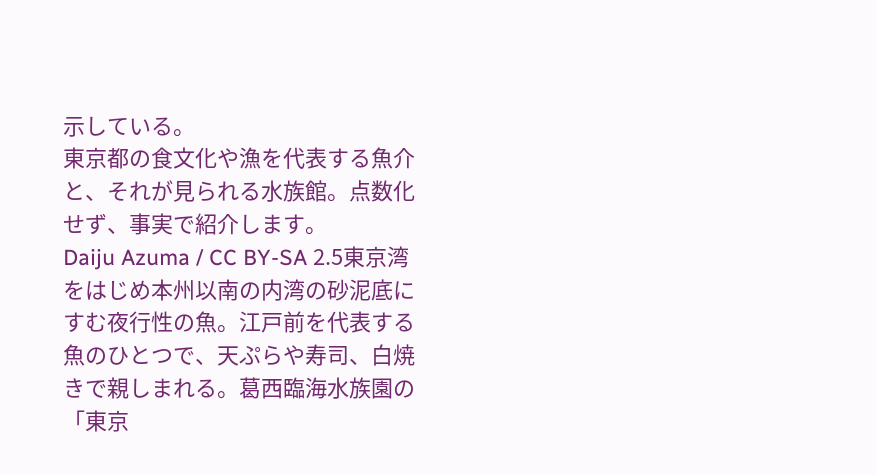示している。
東京都の食文化や漁を代表する魚介と、それが見られる水族館。点数化せず、事実で紹介します。
Daiju Azuma / CC BY-SA 2.5東京湾をはじめ本州以南の内湾の砂泥底にすむ夜行性の魚。江戸前を代表する魚のひとつで、天ぷらや寿司、白焼きで親しまれる。葛西臨海水族園の「東京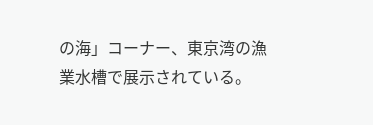の海」コーナー、東京湾の漁業水槽で展示されている。